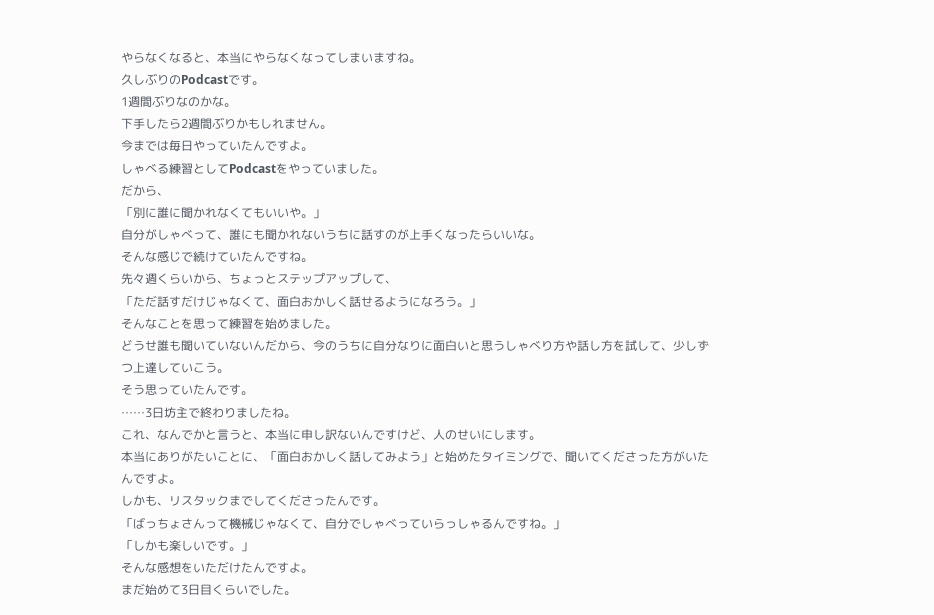やらなくなると、本当にやらなくなってしまいますね。
久しぶりのPodcastです。
1週間ぶりなのかな。
下手したら2週間ぶりかもしれません。
今までは毎日やっていたんですよ。
しゃべる練習としてPodcastをやっていました。
だから、
「別に誰に聞かれなくてもいいや。」
自分がしゃべって、誰にも聞かれないうちに話すのが上手くなったらいいな。
そんな感じで続けていたんですね。
先々週くらいから、ちょっとステップアップして、
「ただ話すだけじゃなくて、面白おかしく話せるようになろう。」
そんなことを思って練習を始めました。
どうせ誰も聞いていないんだから、今のうちに自分なりに面白いと思うしゃべり方や話し方を試して、少しずつ上達していこう。
そう思っていたんです。
……3日坊主で終わりましたね。
これ、なんでかと言うと、本当に申し訳ないんですけど、人のせいにします。
本当にありがたいことに、「面白おかしく話してみよう」と始めたタイミングで、聞いてくださった方がいたんですよ。
しかも、リスタックまでしてくださったんです。
「ばっちょさんって機械じゃなくて、自分でしゃべっていらっしゃるんですね。」
「しかも楽しいです。」
そんな感想をいただけたんですよ。
まだ始めて3日目くらいでした。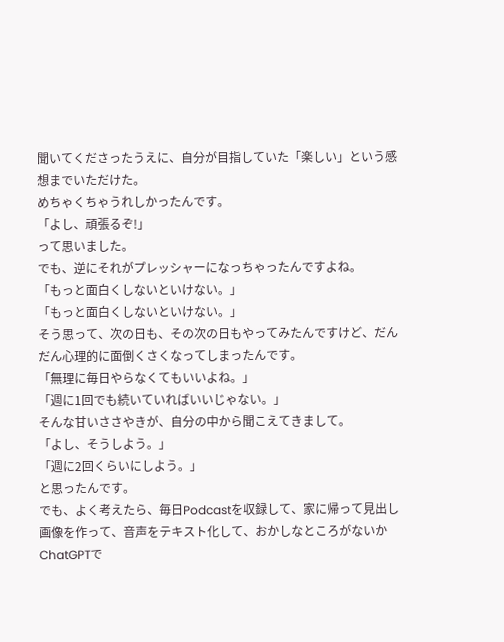聞いてくださったうえに、自分が目指していた「楽しい」という感想までいただけた。
めちゃくちゃうれしかったんです。
「よし、頑張るぞ!」
って思いました。
でも、逆にそれがプレッシャーになっちゃったんですよね。
「もっと面白くしないといけない。」
「もっと面白くしないといけない。」
そう思って、次の日も、その次の日もやってみたんですけど、だんだん心理的に面倒くさくなってしまったんです。
「無理に毎日やらなくてもいいよね。」
「週に1回でも続いていればいいじゃない。」
そんな甘いささやきが、自分の中から聞こえてきまして。
「よし、そうしよう。」
「週に2回くらいにしよう。」
と思ったんです。
でも、よく考えたら、毎日Podcastを収録して、家に帰って見出し画像を作って、音声をテキスト化して、おかしなところがないかChatGPTで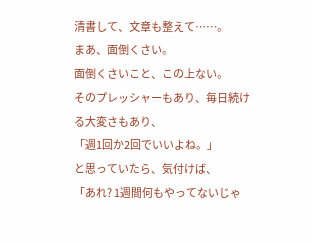清書して、文章も整えて……。
まあ、面倒くさい。
面倒くさいこと、この上ない。
そのプレッシャーもあり、毎日続ける大変さもあり、
「週1回か2回でいいよね。」
と思っていたら、気付けば、
「あれ? 1週間何もやってないじゃ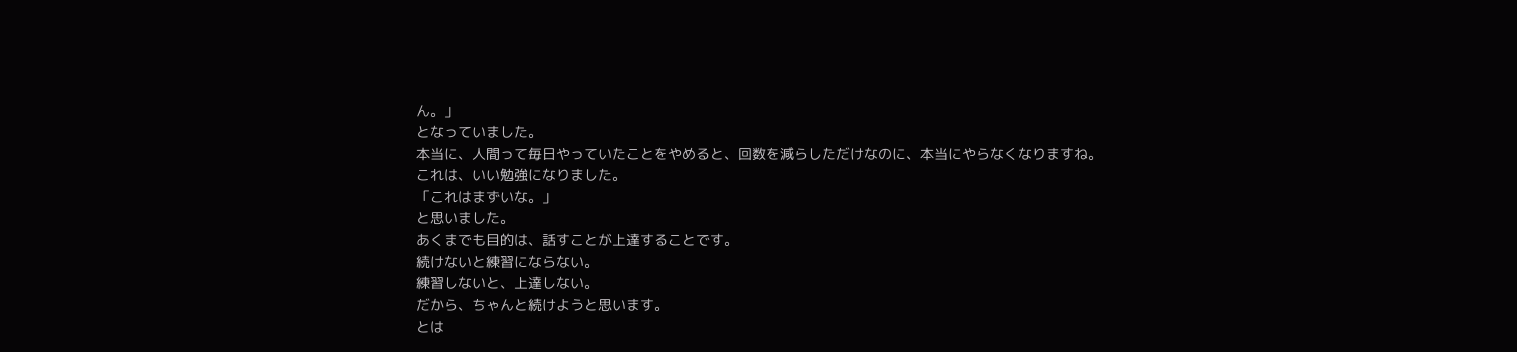ん。」
となっていました。
本当に、人間って毎日やっていたことをやめると、回数を減らしただけなのに、本当にやらなくなりますね。
これは、いい勉強になりました。
「これはまずいな。」
と思いました。
あくまでも目的は、話すことが上達することです。
続けないと練習にならない。
練習しないと、上達しない。
だから、ちゃんと続けようと思います。
とは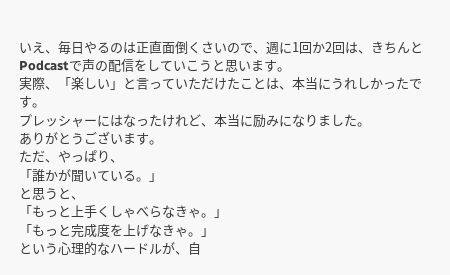いえ、毎日やるのは正直面倒くさいので、週に1回か2回は、きちんとPodcastで声の配信をしていこうと思います。
実際、「楽しい」と言っていただけたことは、本当にうれしかったです。
プレッシャーにはなったけれど、本当に励みになりました。
ありがとうございます。
ただ、やっぱり、
「誰かが聞いている。」
と思うと、
「もっと上手くしゃべらなきゃ。」
「もっと完成度を上げなきゃ。」
という心理的なハードルが、自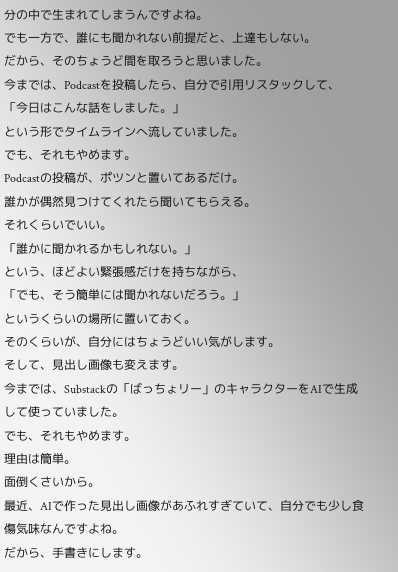分の中で生まれてしまうんですよね。
でも一方で、誰にも聞かれない前提だと、上達もしない。
だから、そのちょうど間を取ろうと思いました。
今までは、Podcastを投稿したら、自分で引用リスタックして、
「今日はこんな話をしました。」
という形でタイムラインへ流していました。
でも、それもやめます。
Podcastの投稿が、ポツンと置いてあるだけ。
誰かが偶然見つけてくれたら聞いてもらえる。
それくらいでいい。
「誰かに聞かれるかもしれない。」
という、ほどよい緊張感だけを持ちながら、
「でも、そう簡単には聞かれないだろう。」
というくらいの場所に置いておく。
そのくらいが、自分にはちょうどいい気がします。
そして、見出し画像も変えます。
今までは、Substackの「ばっちょリー」のキャラクターをAIで生成して使っていました。
でも、それもやめます。
理由は簡単。
面倒くさいから。
最近、AIで作った見出し画像があふれすぎていて、自分でも少し食傷気味なんですよね。
だから、手書きにします。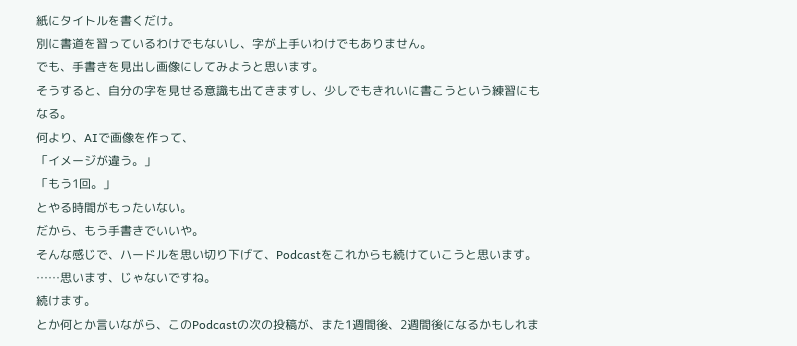紙にタイトルを書くだけ。
別に書道を習っているわけでもないし、字が上手いわけでもありません。
でも、手書きを見出し画像にしてみようと思います。
そうすると、自分の字を見せる意識も出てきますし、少しでもきれいに書こうという練習にもなる。
何より、AIで画像を作って、
「イメージが違う。」
「もう1回。」
とやる時間がもったいない。
だから、もう手書きでいいや。
そんな感じで、ハードルを思い切り下げて、Podcastをこれからも続けていこうと思います。
……思います、じゃないですね。
続けます。
とか何とか言いながら、このPodcastの次の投稿が、また1週間後、2週間後になるかもしれま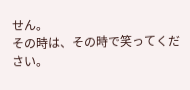せん。
その時は、その時で笑ってください。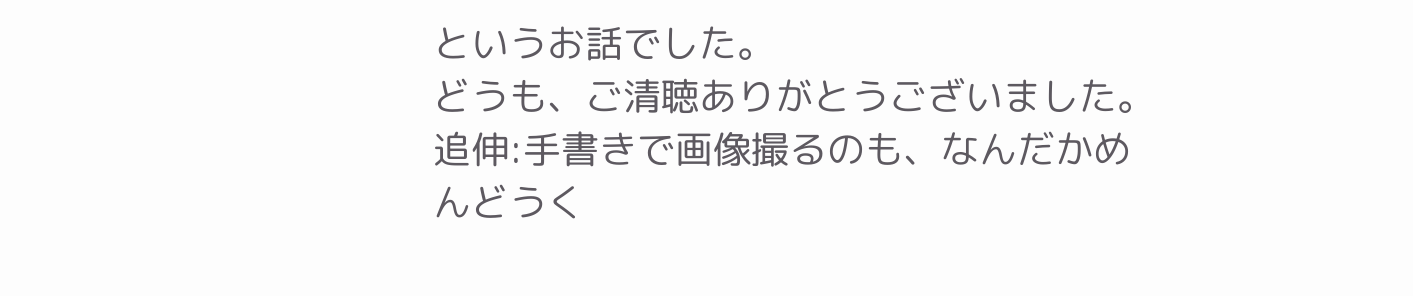というお話でした。
どうも、ご清聴ありがとうございました。
追伸:手書きで画像撮るのも、なんだかめんどうく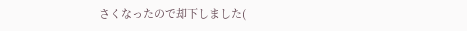さくなったので却下しました(